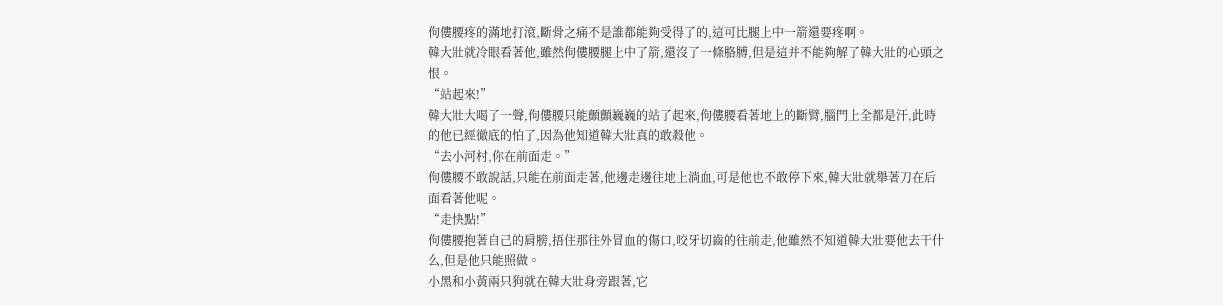佝僂腰疼的滿地打滾,斷骨之痛不是誰都能夠受得了的,這可比腿上中一箭還要疼啊。
韓大壯就冷眼看著他,雖然佝僂腰腿上中了箭,還沒了一條胳膊,但是這并不能夠解了韓大壯的心頭之恨。
“站起來!”
韓大壯大喝了一聲,佝僂腰只能顫顫巍巍的站了起來,佝僂腰看著地上的斷臂,腦門上全都是汗,此時的他已經徹底的怕了,因為他知道韓大壯真的敢殺他。
“去小河村,你在前面走。”
佝僂腰不敢說話,只能在前面走著,他邊走邊往地上淌血,可是他也不敢停下來,韓大壯就舉著刀在后面看著他呢。
“走快點!”
佝僂腰抱著自己的肩膀,捂住那往外冒血的傷口,咬牙切齒的往前走,他雖然不知道韓大壯要他去干什么,但是他只能照做。
小黑和小黃兩只狗就在韓大壯身旁跟著,它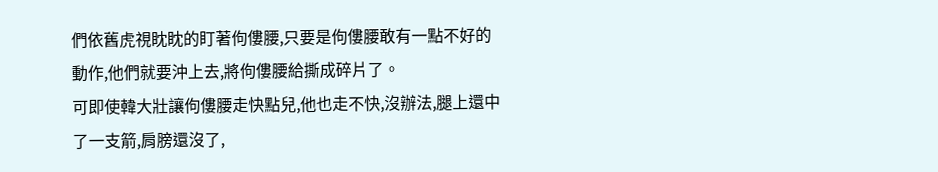們依舊虎視眈眈的盯著佝僂腰,只要是佝僂腰敢有一點不好的動作,他們就要沖上去,將佝僂腰給撕成碎片了。
可即使韓大壯讓佝僂腰走快點兒,他也走不快,沒辦法,腿上還中了一支箭,肩膀還沒了,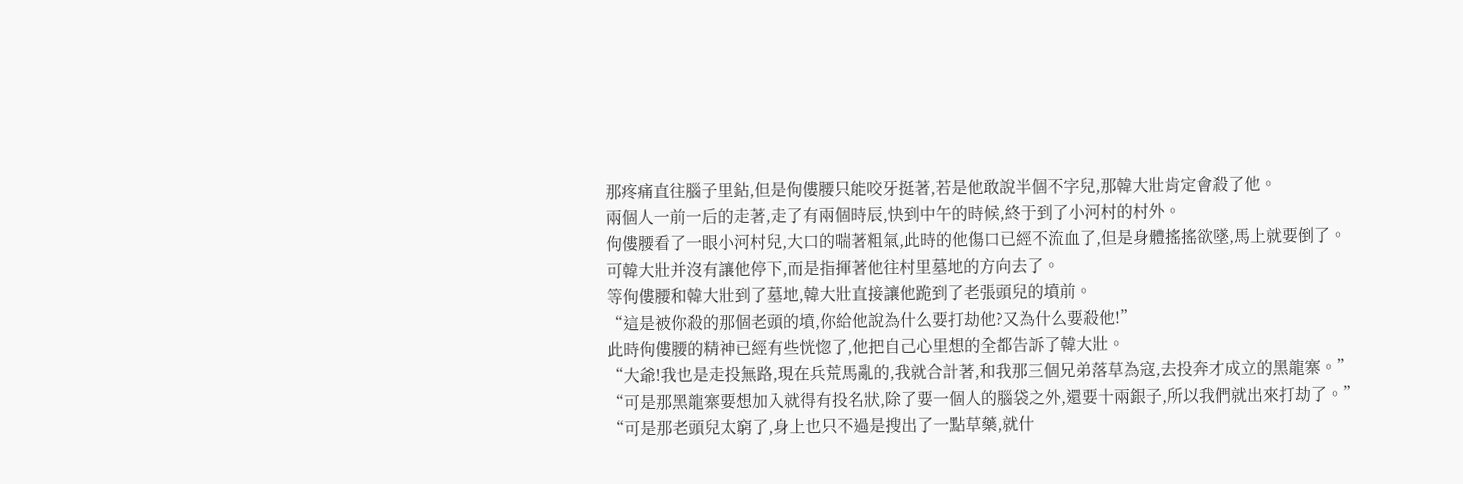那疼痛直往腦子里鉆,但是佝僂腰只能咬牙挺著,若是他敢說半個不字兒,那韓大壯肯定會殺了他。
兩個人一前一后的走著,走了有兩個時辰,快到中午的時候,終于到了小河村的村外。
佝僂腰看了一眼小河村兒,大口的喘著粗氣,此時的他傷口已經不流血了,但是身體搖搖欲墜,馬上就要倒了。
可韓大壯并沒有讓他停下,而是指揮著他往村里墓地的方向去了。
等佝僂腰和韓大壯到了墓地,韓大壯直接讓他跪到了老張頭兒的墳前。
“這是被你殺的那個老頭的墳,你給他說為什么要打劫他?又為什么要殺他!”
此時佝僂腰的精神已經有些恍惚了,他把自己心里想的全都告訴了韓大壯。
“大爺!我也是走投無路,現在兵荒馬亂的,我就合計著,和我那三個兄弟落草為寇,去投奔才成立的黑龍寨。”
“可是那黑龍寨要想加入就得有投名狀,除了要一個人的腦袋之外,還要十兩銀子,所以我們就出來打劫了。”
“可是那老頭兒太窮了,身上也只不過是搜出了一點草藥,就什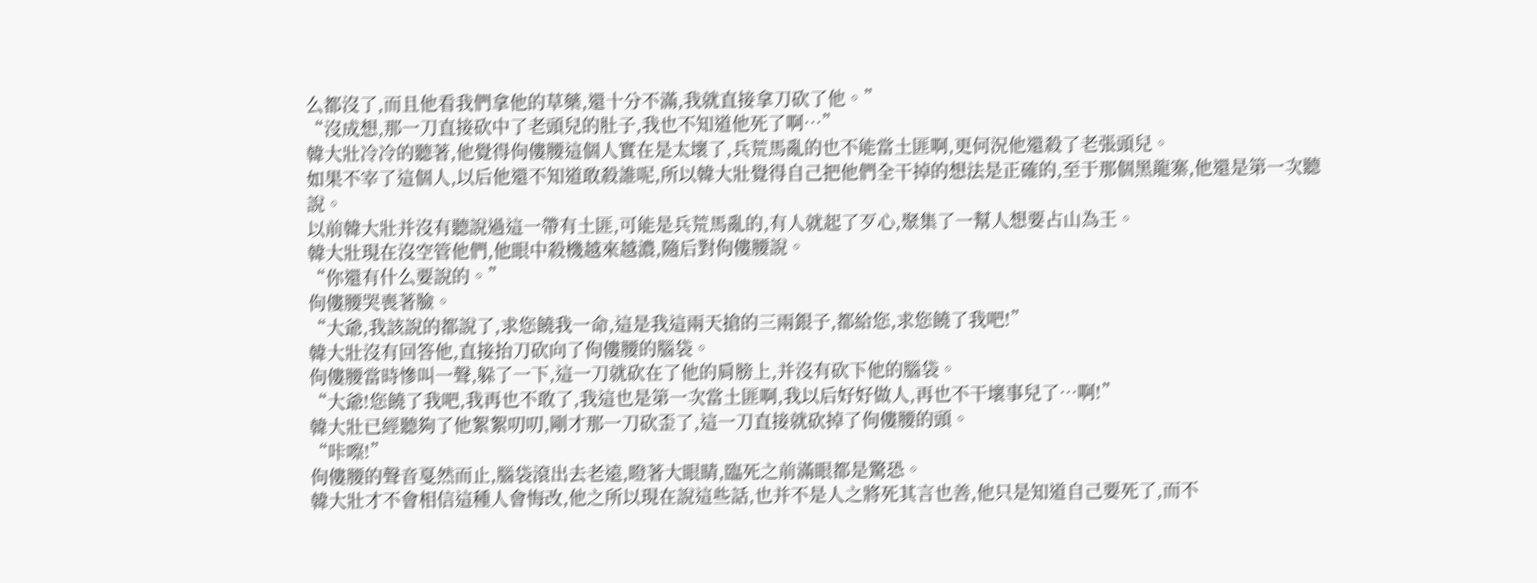么都沒了,而且他看我們拿他的草藥,還十分不滿,我就直接拿刀砍了他。”
“沒成想,那一刀直接砍中了老頭兒的肚子,我也不知道他死了啊…”
韓大壯冷冷的聽著,他覺得佝僂腰這個人實在是太壞了,兵荒馬亂的也不能當土匪啊,更何況他還殺了老張頭兒。
如果不宰了這個人,以后他還不知道敢殺誰呢,所以韓大壯覺得自己把他們全干掉的想法是正確的,至于那個黑龍寨,他還是第一次聽說。
以前韓大壯并沒有聽說過這一帶有土匪,可能是兵荒馬亂的,有人就起了歹心,聚集了一幫人想要占山為王。
韓大壯現在沒空管他們,他眼中殺機越來越濃,隨后對佝僂腰說。
“你還有什么要說的。”
佝僂腰哭喪著臉。
“大爺,我該說的都說了,求您饒我一命,這是我這兩天搶的三兩銀子,都給您,求您饒了我吧!”
韓大壯沒有回答他,直接抬刀砍向了佝僂腰的腦袋。
佝僂腰當時慘叫一聲,躲了一下,這一刀就砍在了他的肩膀上,并沒有砍下他的腦袋。
“大爺!您饒了我吧,我再也不敢了,我這也是第一次當土匪啊,我以后好好做人,再也不干壞事兒了…啊!”
韓大壯已經聽夠了他絮絮叨叨,剛才那一刀砍歪了,這一刀直接就砍掉了佝僂腰的頭。
“咔嚓!”
佝僂腰的聲音戛然而止,腦袋滾出去老遠,瞪著大眼睛,臨死之前滿眼都是驚恐。
韓大壯才不會相信這種人會悔改,他之所以現在說這些話,也并不是人之將死其言也善,他只是知道自己要死了,而不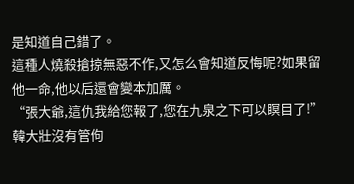是知道自己錯了。
這種人燒殺搶掠無惡不作,又怎么會知道反悔呢?如果留他一命,他以后還會變本加厲。
“張大爺,這仇我給您報了,您在九泉之下可以瞑目了!”
韓大壯沒有管佝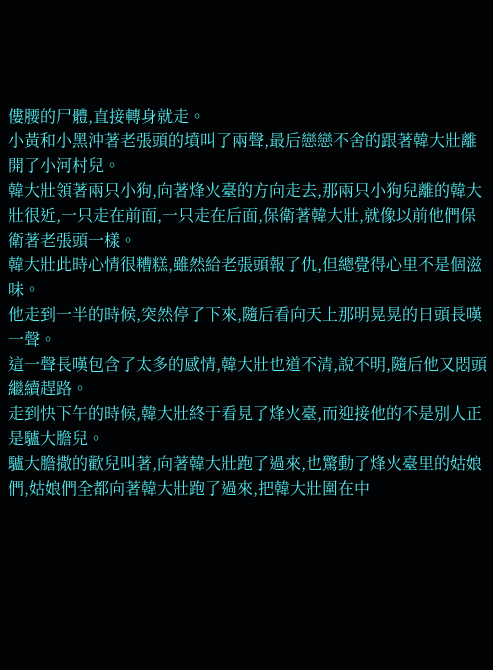僂腰的尸體,直接轉身就走。
小黃和小黑沖著老張頭的墳叫了兩聲,最后戀戀不舍的跟著韓大壯離開了小河村兒。
韓大壯領著兩只小狗,向著烽火臺的方向走去,那兩只小狗兒離的韓大壯很近,一只走在前面,一只走在后面,保衛著韓大壯,就像以前他們保衛著老張頭一樣。
韓大壯此時心情很糟糕,雖然給老張頭報了仇,但總覺得心里不是個滋味。
他走到一半的時候,突然停了下來,隨后看向天上那明晃晃的日頭長嘆一聲。
這一聲長嘆包含了太多的感情,韓大壯也道不清,說不明,隨后他又悶頭繼續趕路。
走到快下午的時候,韓大壯終于看見了烽火臺,而迎接他的不是別人正是驢大膽兒。
驢大膽撒的歡兒叫著,向著韓大壯跑了過來,也驚動了烽火臺里的姑娘們,姑娘們全都向著韓大壯跑了過來,把韓大壯圍在中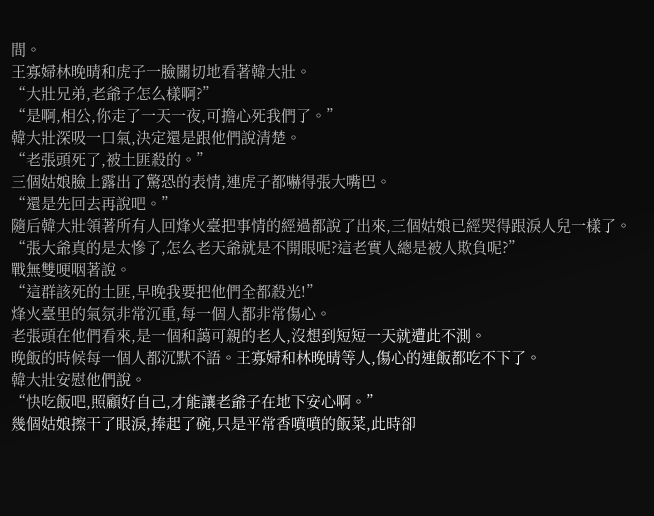間。
王寡婦林晚晴和虎子一臉關切地看著韓大壯。
“大壯兄弟,老爺子怎么樣啊?”
“是啊,相公,你走了一天一夜,可擔心死我們了。”
韓大壯深吸一口氣,決定還是跟他們說清楚。
“老張頭死了,被土匪殺的。”
三個姑娘臉上露出了驚恐的表情,連虎子都嚇得張大嘴巴。
“還是先回去再說吧。”
隨后韓大壯領著所有人回烽火臺把事情的經過都說了出來,三個姑娘已經哭得跟淚人兒一樣了。
“張大爺真的是太慘了,怎么老天爺就是不開眼呢?這老實人總是被人欺負呢?”
戰無雙哽咽著說。
“這群該死的土匪,早晚我要把他們全都殺光!”
烽火臺里的氣氛非常沉重,每一個人都非常傷心。
老張頭在他們看來,是一個和藹可親的老人,沒想到短短一天就遭此不測。
晚飯的時候每一個人都沉默不語。王寡婦和林晚晴等人,傷心的連飯都吃不下了。
韓大壯安慰他們說。
“快吃飯吧,照顧好自己,才能讓老爺子在地下安心啊。”
幾個姑娘擦干了眼淚,捧起了碗,只是平常香噴噴的飯菜,此時卻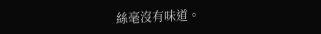絲毫沒有味道。